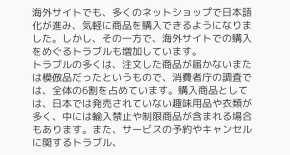海外サイトでも、多くのネットショップで日本語化が進み、気軽に商品を購入できるようになりました。しかし、その一方で、海外サイトでの購入をめぐるトラブルも増加しています。
トラブルの多くは、注文した商品が届かないまたは模倣品だったというもので、消費者庁の調査では、全体の6割を占めています。購入商品としては、日本では発売されていない趣味用品や衣類が多く、中には輸入禁止や制限商品が含まれる場合もあります。また、サービスの予約やキャンセルに関するトラブル、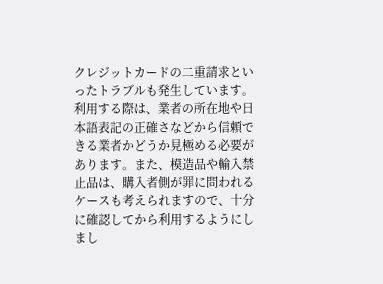クレジットカードの二重請求といったトラブルも発生しています。
利用する際は、業者の所在地や日本語表記の正確さなどから信頼できる業者かどうか見極める必要があります。また、模造品や輸入禁止品は、購入者側が罪に問われるケースも考えられますので、十分に確認してから利用するようにしまし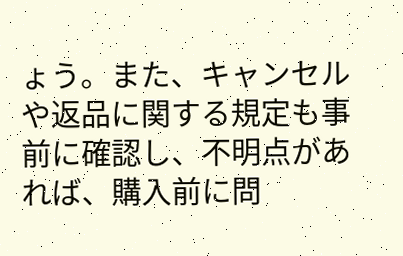ょう。また、キャンセルや返品に関する規定も事前に確認し、不明点があれば、購入前に問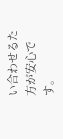い合わせるた方が安心です。